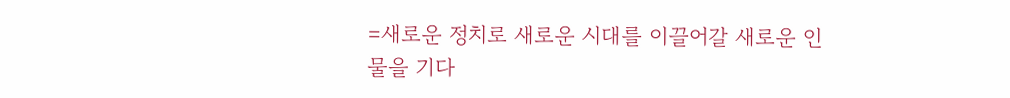=새로운 정치로 새로운 시대를 이끌어갈 새로운 인물을 기다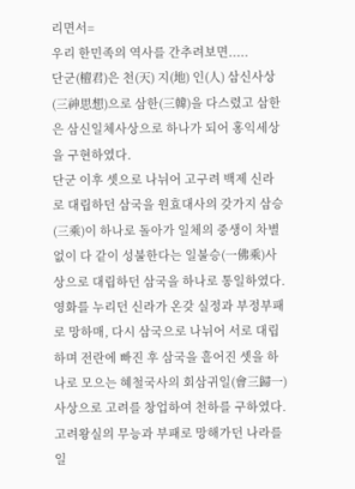리면서=
우리 한민족의 역사를 간추려보면.....
단군(檀君)은 천(天) 지(地) 인(人) 삼신사상(三神思想)으로 삼한(三韓)을 다스렸고 삼한은 삼신일체사상으로 하나가 되어 홍익세상을 구현하였다.
단군 이후 셋으로 나뉘어 고구려 백제 신라로 대립하던 삼국을 원효대사의 갖가지 삼승(三乘)이 하나로 돌아가 일체의 중생이 차별 없이 다 같이 성불한다는 일불승(一佛乘)사상으로 대립하던 삼국을 하나로 통일하였다.
영화를 누리던 신라가 온갖 실정과 부정부패로 망하매, 다시 삼국으로 나뉘어 서로 대립하며 전란에 빠진 후 삼국을 흩어진 셋을 하나로 모으는 혜철국사의 회삼귀일(會三歸一) 사상으로 고려를 창업하여 천하를 구하였다.
고려왕실의 무능과 부패로 망해가던 나라를 일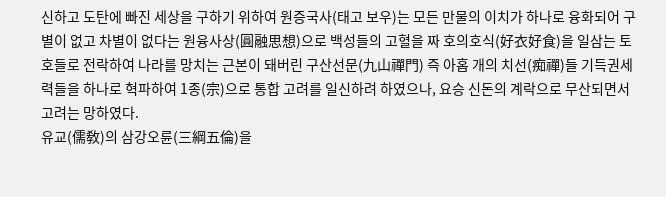신하고 도탄에 빠진 세상을 구하기 위하여 원증국사(태고 보우)는 모든 만물의 이치가 하나로 융화되어 구별이 없고 차별이 없다는 원융사상(圓融思想)으로 백성들의 고혈을 짜 호의호식(好衣好食)을 일삼는 토호들로 전락하여 나라를 망치는 근본이 돼버린 구산선문(九山禪門) 즉 아홉 개의 치선(痴禪)들 기득권세력들을 하나로 혁파하여 1종(宗)으로 통합 고려를 일신하려 하였으나, 요승 신돈의 계락으로 무산되면서 고려는 망하였다.
유교(儒敎)의 삼강오륜(三綱五倫)을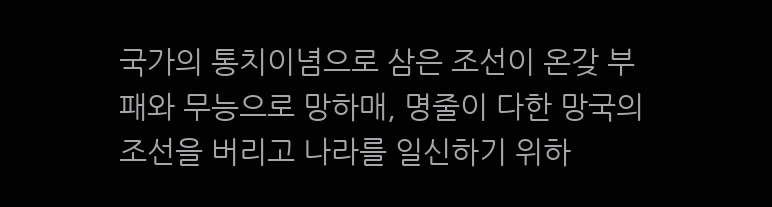국가의 통치이념으로 삼은 조선이 온갖 부패와 무능으로 망하매, 명줄이 다한 망국의 조선을 버리고 나라를 일신하기 위하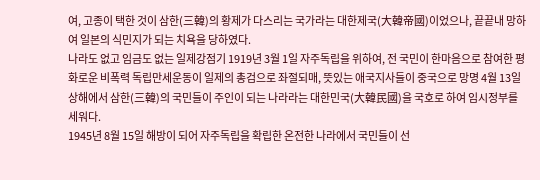여, 고종이 택한 것이 삼한(三韓)의 황제가 다스리는 국가라는 대한제국(大韓帝國)이었으나, 끝끝내 망하여 일본의 식민지가 되는 치욕을 당하였다.
나라도 없고 임금도 없는 일제강점기 1919년 3월 1일 자주독립을 위하여, 전 국민이 한마음으로 참여한 평화로운 비폭력 독립만세운동이 일제의 총검으로 좌절되매, 뜻있는 애국지사들이 중국으로 망명 4월 13일 상해에서 삼한(三韓)의 국민들이 주인이 되는 나라라는 대한민국(大韓民國)을 국호로 하여 임시정부를 세워다.
1945년 8월 15일 해방이 되어 자주독립을 확립한 온전한 나라에서 국민들이 선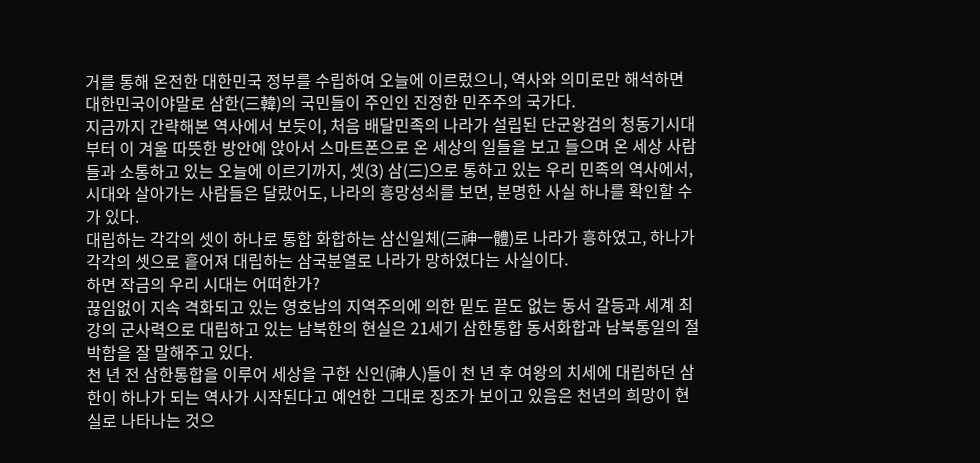거를 통해 온전한 대한민국 정부를 수립하여 오늘에 이르렀으니, 역사와 의미로만 해석하면 대한민국이야말로 삼한(三韓)의 국민들이 주인인 진정한 민주주의 국가다.
지금까지 간략해본 역사에서 보듯이, 처음 배달민족의 나라가 설립된 단군왕검의 청동기시대부터 이 겨울 따뜻한 방안에 앉아서 스마트폰으로 온 세상의 일들을 보고 들으며 온 세상 사람들과 소통하고 있는 오늘에 이르기까지, 셋(3) 삼(三)으로 통하고 있는 우리 민족의 역사에서, 시대와 살아가는 사람들은 달랐어도, 나라의 흥망성쇠를 보면, 분명한 사실 하나를 확인할 수가 있다.
대립하는 각각의 셋이 하나로 통합 화합하는 삼신일체(三神一體)로 나라가 흥하였고, 하나가 각각의 셋으로 흩어져 대립하는 삼국분열로 나라가 망하였다는 사실이다.
하면 작금의 우리 시대는 어떠한가?
끊임없이 지속 격화되고 있는 영호남의 지역주의에 의한 밑도 끝도 없는 동서 갈등과 세계 최강의 군사력으로 대립하고 있는 남북한의 현실은 21세기 삼한통합 동서화합과 남북통일의 절박함을 잘 말해주고 있다.
천 년 전 삼한통합을 이루어 세상을 구한 신인(神人)들이 천 년 후 여왕의 치세에 대립하던 삼한이 하나가 되는 역사가 시작된다고 예언한 그대로 징조가 보이고 있음은 천년의 희망이 현실로 나타나는 것으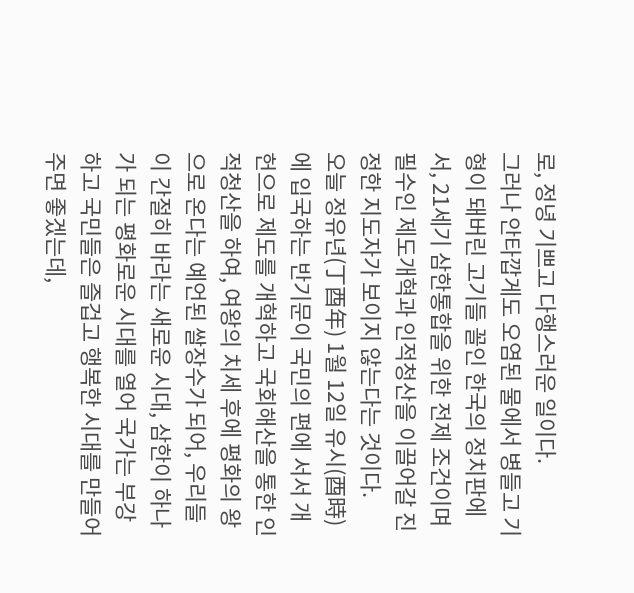로, 정녕 기쁘고 다행스러운 일이다.
그러나 안타깝게도 오염된 물에서 병들고 기형이 돼버린 고기들 꼴인 한국의 정치판에서, 21세기 삼한통합을 위한 전제 조건이며 필수인 제도개혁과 인적청산을 이끌어갈 진정한 지도자가 보이지 않는다는 것이다.
오늘 정유년(丁酉年) 1월 12일 유시(酉時)에 입국하는 반기문이 국민의 편에 서서 개헌으로 제도를 개혁하고 국회해산을 통한 인적청산을 하여, 여왕의 치세 후에 평화의 왕으로 온다는 예언된 쌀장수가 되어, 우리들이 간절히 바라는 새로운 시대, 삼한이 하나가 되는 평화로운 시대를 열어 국가는 부강하고 국민들은 즐겁고 행복한 시대를 만들어주면 좋겠는데,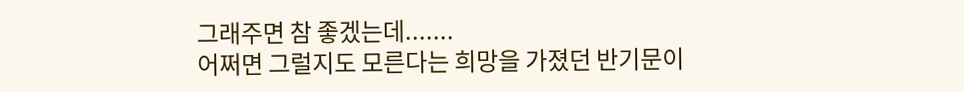그래주면 참 좋겠는데.......
어쩌면 그럴지도 모른다는 희망을 가졌던 반기문이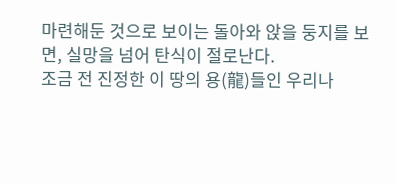마련해둔 것으로 보이는 돌아와 앉을 둥지를 보면, 실망을 넘어 탄식이 절로난다.
조금 전 진정한 이 땅의 용(龍)들인 우리나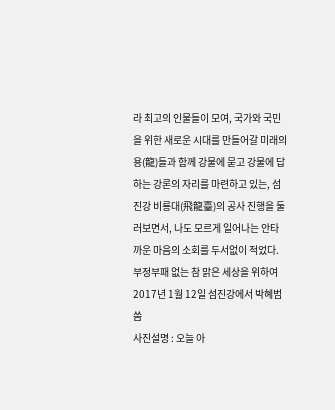라 최고의 인물들이 모여, 국가와 국민을 위한 새로운 시대를 만들어갈 미래의 용(龍)들과 함께 강물에 묻고 강물에 답하는 강론의 자리를 마련하고 있는, 섬진강 비룡대(飛龍臺)의 공사 진행을 둘러보면서, 나도 모르게 일어나는 안타까운 마음의 소회를 두서없이 적었다.
부정부패 없는 참 맑은 세상을 위하여
2017년 1월 12일 섬진강에서 박혜범 씀
사진설명 : 오늘 아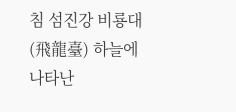침 섬진강 비룡대(飛龍臺) 하늘에 나타난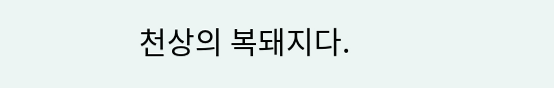천상의 복돼지다.